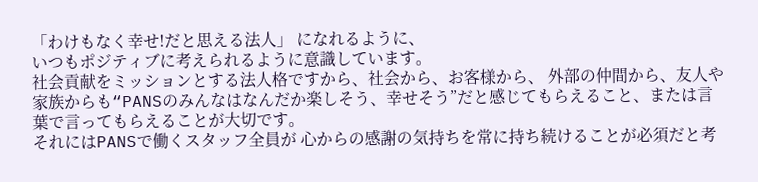「わけもなく幸せ!だと思える法人」 になれるように、
いつもポジティブに考えられるように意識しています。
社会貢献をミッションとする法人格ですから、社会から、お客様から、 外部の仲間から、友人や家族からも“PANSのみんなはなんだか楽しそう、幸せそう”だと感じてもらえること、または言葉で言ってもらえることが大切です。
それにはPANSで働くスタッフ全員が 心からの感謝の気持ちを常に持ち続けることが必須だと考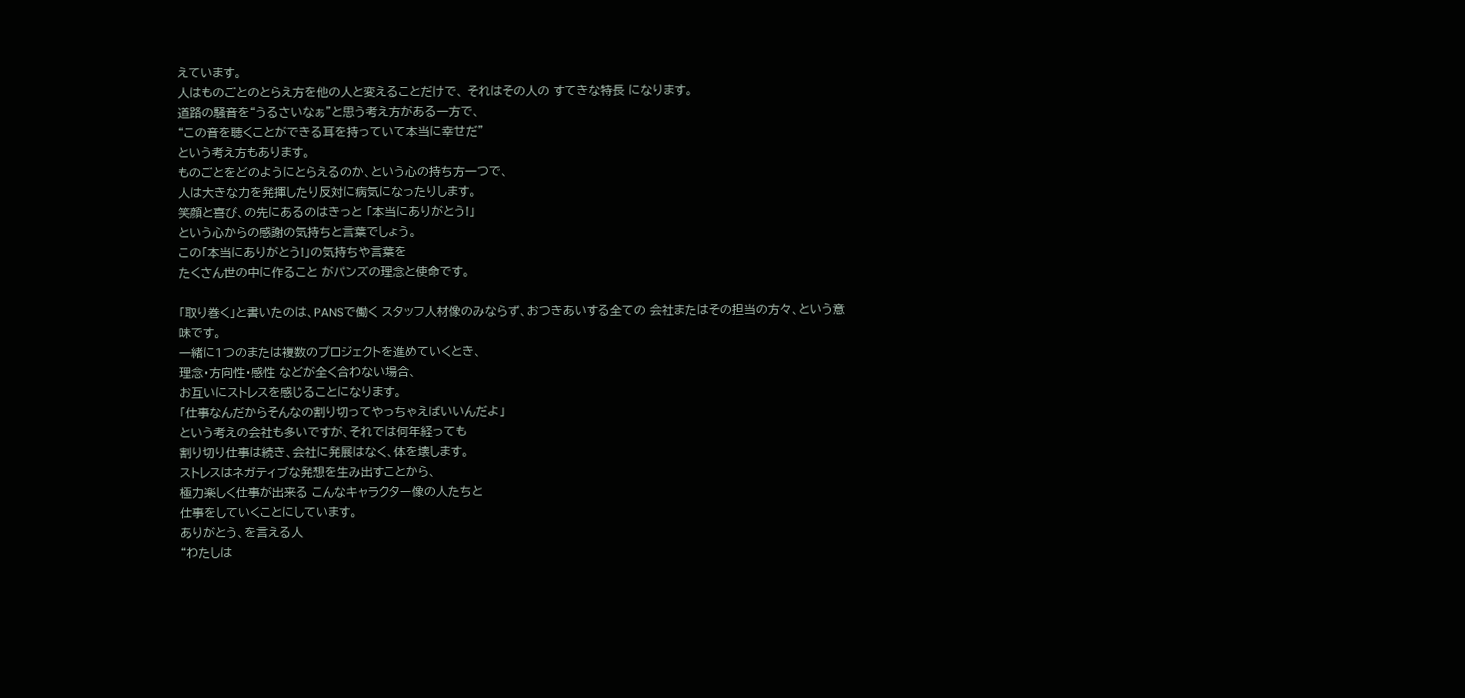えています。
人はものごとのとらえ方を他の人と変えることだけで、 それはその人の すてきな特長 になります。
道路の騒音を“うるさいなぁ”と思う考え方がある一方で、
“この音を聴くことができる耳を持っていて本当に幸せだ”
という考え方もあります。
ものごとをどのようにとらえるのか、という心の持ち方一つで、
人は大きな力を発揮したり反対に病気になったりします。
笑顔と喜び、の先にあるのはきっと 「本当にありがとう!」
という心からの感謝の気持ちと言葉でしょう。
この「本当にありがとう!」の気持ちや言葉を
たくさん世の中に作ること がパンズの理念と使命です。

「取り巻く」と書いたのは、PANSで働く スタッフ人材像のみならず、おつきあいする全ての 会社またはその担当の方々、という意味です。
一緒に1つのまたは複数のプロジェクトを進めていくとき、
理念・方向性・感性 などが全く合わない場合、
お互いにストレスを感じることになります。
「仕事なんだからそんなの割り切ってやっちゃえばいいんだよ」
という考えの会社も多いですが、それでは何年経っても
割り切り仕事は続き、会社に発展はなく、体を壊します。
ストレスはネガティブな発想を生み出すことから、
極力楽しく仕事が出来る こんなキャラクター像の人たちと
仕事をしていくことにしています。
ありがとう、を言える人
“わたしは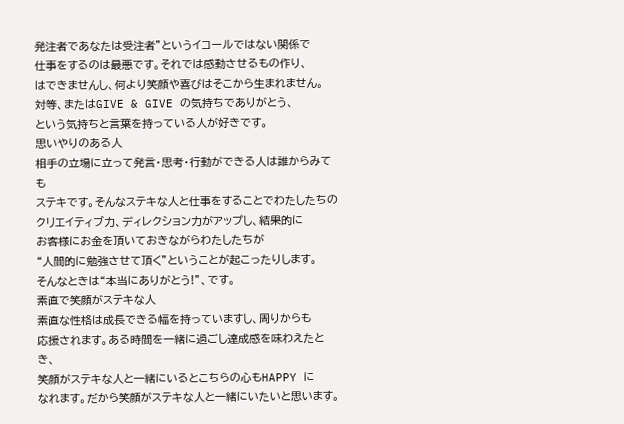発注者であなたは受注者”というイコールではない関係で
仕事をするのは最悪です。それでは感動させるもの作り、
はできませんし、何より笑顔や喜びはそこから生まれません。
対等、またはGIVE & GIVE の気持ちでありがとう、
という気持ちと言葉を持っている人が好きです。
思いやりのある人
相手の立場に立って発言・思考・行動ができる人は誰からみても
ステキです。そんなステキな人と仕事をすることでわたしたちの
クリエイティブ力、ディレクション力がアップし、結果的に
お客様にお金を頂いておきながらわたしたちが
“人間的に勉強させて頂く”ということが起こったりします。
そんなときは“本当にありがとう!”、です。
素直で笑顔がステキな人
素直な性格は成長できる幅を持っていますし、周りからも
応援されます。ある時間を一緒に過ごし達成感を味わえたとき、
笑顔がステキな人と一緒にいるとこちらの心もHAPPY に
なれます。だから笑顔がステキな人と一緒にいたいと思います。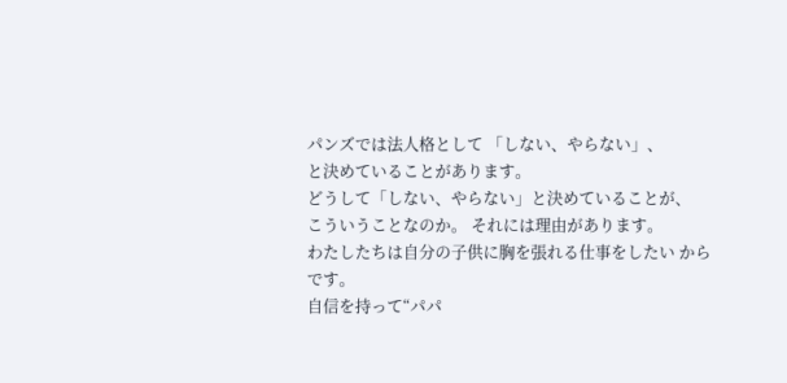パンズでは法人格として 「しない、やらない」、
と決めていることがあります。
どうして「しない、やらない」と決めていることが、
こういうことなのか。 それには理由があります。
わたしたちは自分の子供に胸を張れる仕事をしたい からです。
自信を持って“パパ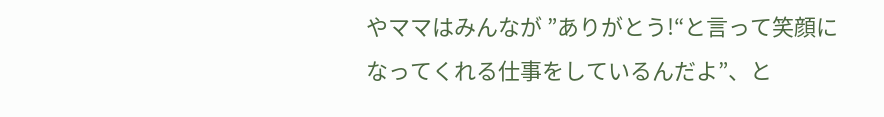やママはみんなが ”ありがとう!“と言って笑顔になってくれる仕事をしているんだよ”、と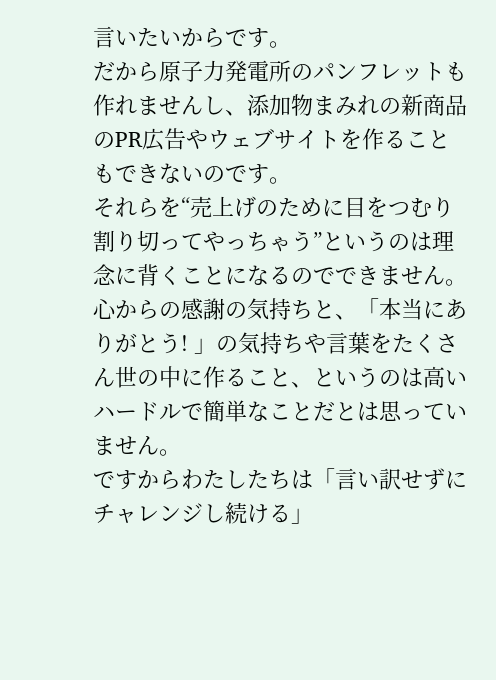言いたいからです。
だから原子力発電所のパンフレットも作れませんし、添加物まみれの新商品のPR広告やウェブサイトを作ることもできないのです。
それらを“売上げのために目をつむり割り切ってやっちゃう”というのは理念に背くことになるのでできません。
心からの感謝の気持ちと、「本当にありがとう! 」の気持ちや言葉をたくさん世の中に作ること、というのは高いハードルで簡単なことだとは思っていません。
ですからわたしたちは「言い訳せずにチャレンジし続ける」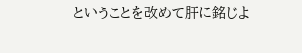ということを改めて肝に銘じよ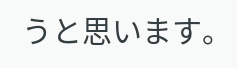うと思います。